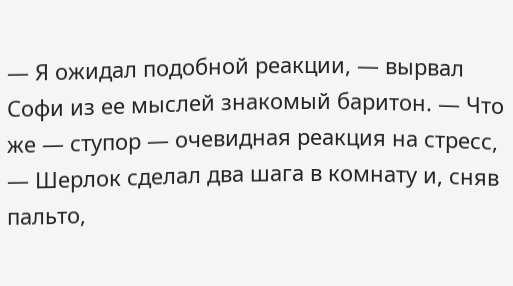— Я ожидал подобной реакции, — вырвал Софи из ее мыслей знакомый баритон. — Что же — ступор — очевидная реакция на стресс, — Шерлок сделал два шага в комнату и, сняв пальто,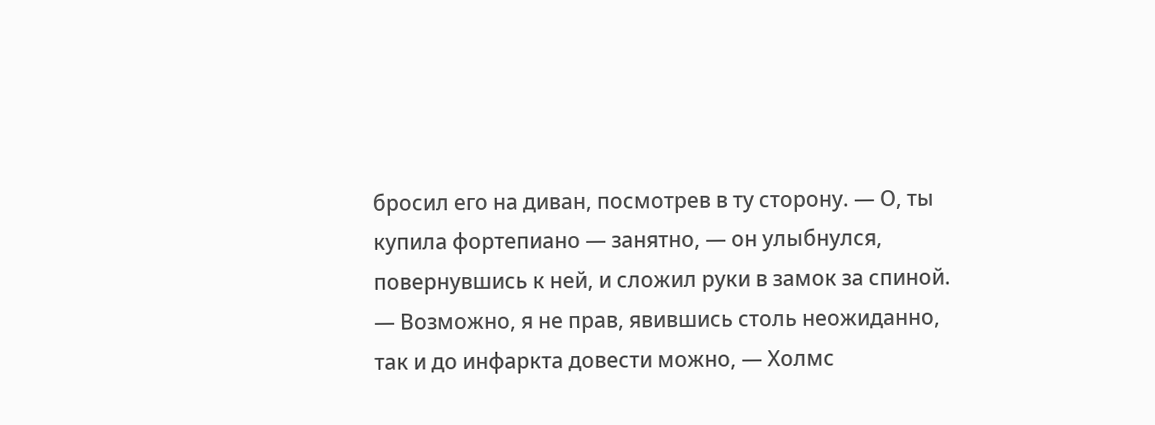бросил его на диван, посмотрев в ту сторону. — О, ты купила фортепиано — занятно, — он улыбнулся, повернувшись к ней, и сложил руки в замок за спиной. — Возможно, я не прав, явившись столь неожиданно, так и до инфаркта довести можно, — Холмс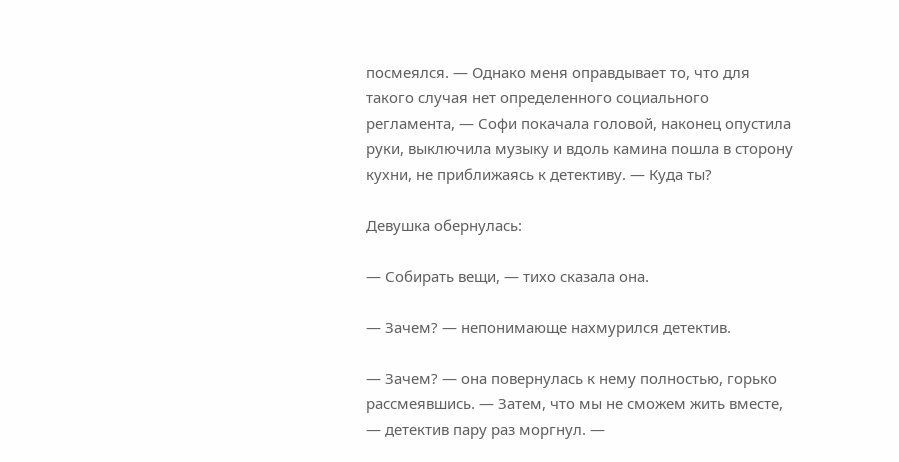посмеялся. — Однако меня оправдывает то, что для такого случая нет определенного социального регламента, — Софи покачала головой, наконец опустила руки, выключила музыку и вдоль камина пошла в сторону кухни, не приближаясь к детективу. — Куда ты?

Девушка обернулась:

— Собирать вещи, — тихо сказала она.

— Зачем? — непонимающе нахмурился детектив.

— Зачем? — она повернулась к нему полностью, горько рассмеявшись. — Затем, что мы не сможем жить вместе, — детектив пару раз моргнул. —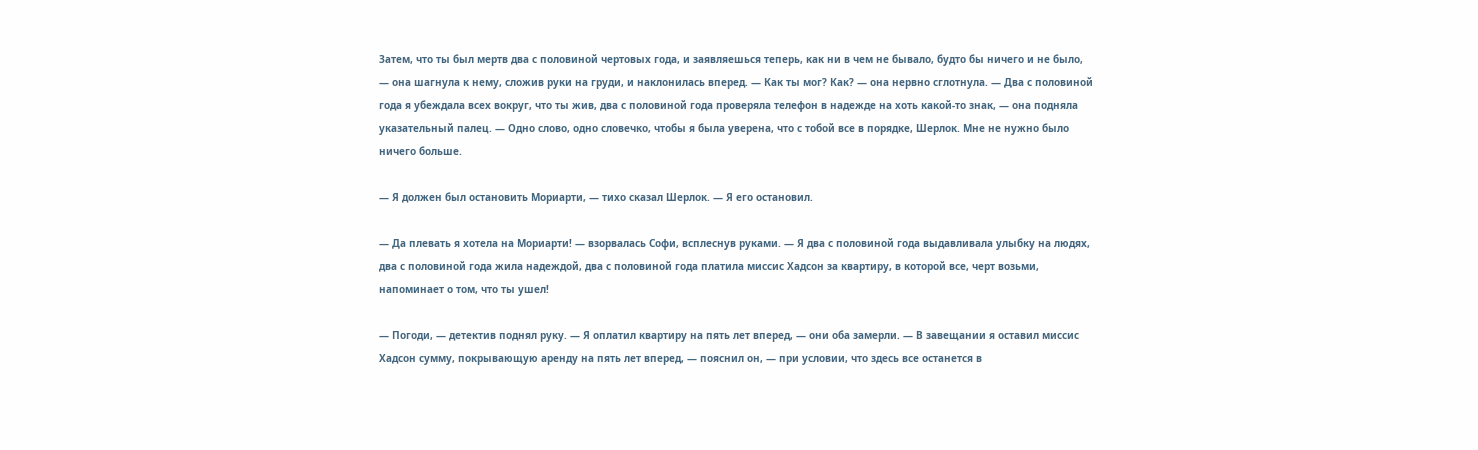Затем, что ты был мертв два с половиной чертовых года, и заявляешься теперь, как ни в чем не бывало, будто бы ничего и не было, — она шагнула к нему, сложив руки на груди, и наклонилась вперед. — Как ты мог? Как? — она нервно сглотнула. — Два с половиной года я убеждала всех вокруг, что ты жив, два с половиной года проверяла телефон в надежде на хоть какой-то знак, — она подняла указательный палец. — Одно слово, одно словечко, чтобы я была уверена, что с тобой все в порядке, Шерлок. Мне не нужно было ничего больше.

— Я должен был остановить Мориарти, — тихо сказал Шерлок. — Я его остановил.

— Да плевать я хотела на Мориарти! — взорвалась Софи, всплеснув руками. — Я два с половиной года выдавливала улыбку на людях, два с половиной года жила надеждой, два с половиной года платила миссис Хадсон за квартиру, в которой все, черт возьми, напоминает о том, что ты ушел!

— Погоди, — детектив поднял руку. — Я оплатил квартиру на пять лет вперед, — они оба замерли. — В завещании я оставил миссис Хадсон сумму, покрывающую аренду на пять лет вперед, — пояснил он, — при условии, что здесь все останется в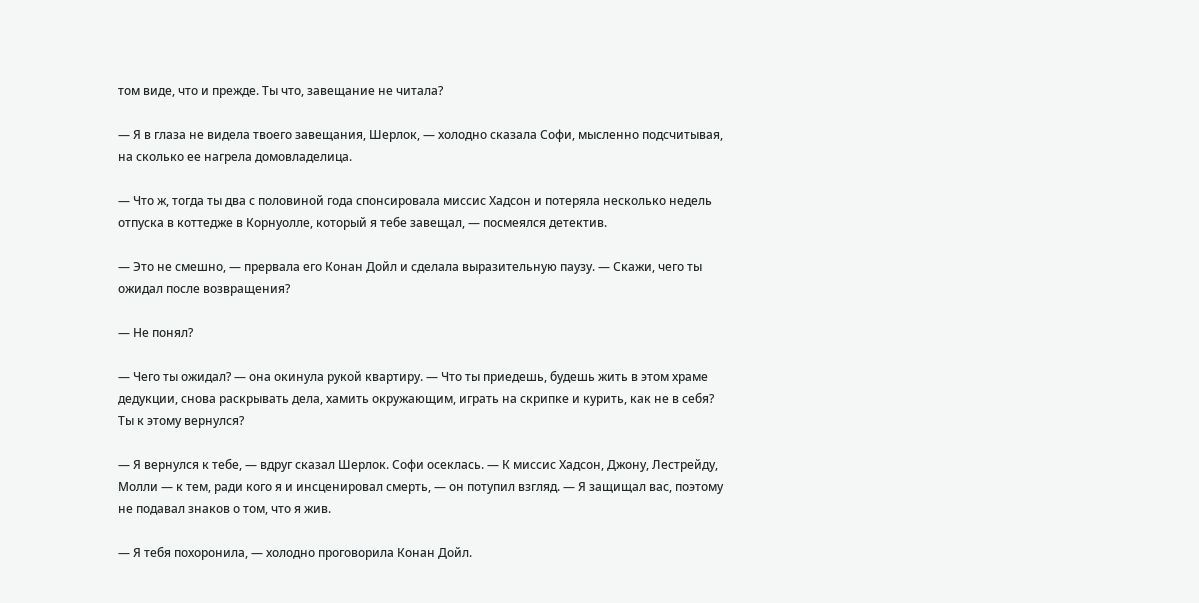том виде, что и прежде. Ты что, завещание не читала?

— Я в глаза не видела твоего завещания, Шерлок, — холодно сказала Софи, мысленно подсчитывая, на сколько ее нагрела домовладелица.

— Что ж, тогда ты два с половиной года спонсировала миссис Хадсон и потеряла несколько недель отпуска в коттедже в Корнуолле, который я тебе завещал, — посмеялся детектив.

— Это не смешно, — прервала его Конан Дойл и сделала выразительную паузу. — Скажи, чего ты ожидал после возвращения?

— Не понял?

— Чего ты ожидал? — она окинула рукой квартиру. — Что ты приедешь, будешь жить в этом храме дедукции, снова раскрывать дела, хамить окружающим, играть на скрипке и курить, как не в себя? Ты к этому вернулся?

— Я вернулся к тебе, — вдруг сказал Шерлок. Софи осеклась. — К миссис Хадсон, Джону, Лестрейду, Молли — к тем, ради кого я и инсценировал смерть, — он потупил взгляд. — Я защищал вас, поэтому не подавал знаков о том, что я жив.

— Я тебя похоронила, — холодно проговорила Конан Дойл.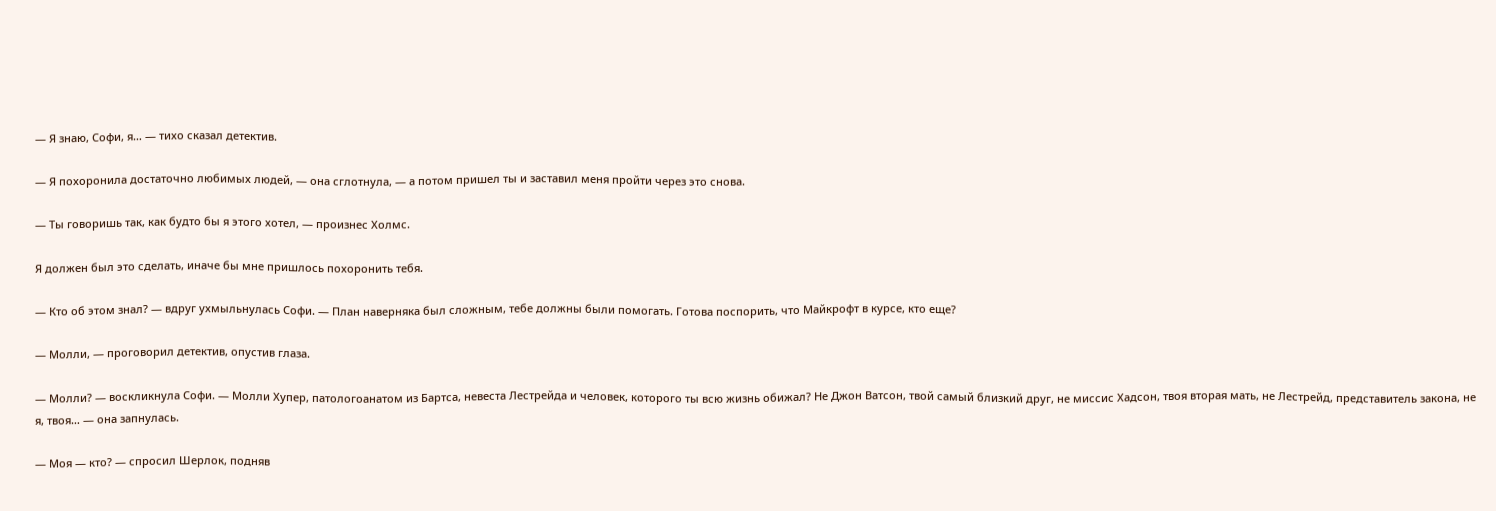— Я знаю, Софи, я… — тихо сказал детектив.

— Я похоронила достаточно любимых людей, — она сглотнула, — а потом пришел ты и заставил меня пройти через это снова.

— Ты говоришь так, как будто бы я этого хотел, — произнес Холмс.

Я должен был это сделать, иначе бы мне пришлось похоронить тебя.

— Кто об этом знал? — вдруг ухмыльнулась Софи. — План наверняка был сложным, тебе должны были помогать. Готова поспорить, что Майкрофт в курсе, кто еще?

— Молли, — проговорил детектив, опустив глаза.

— Молли? — воскликнула Софи. — Молли Хупер, патологоанатом из Бартса, невеста Лестрейда и человек, которого ты всю жизнь обижал? Не Джон Ватсон, твой самый близкий друг, не миссис Хадсон, твоя вторая мать, не Лестрейд, представитель закона, не я, твоя… — она запнулась.

— Моя — кто? — спросил Шерлок, подняв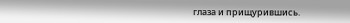глаза и прищурившись.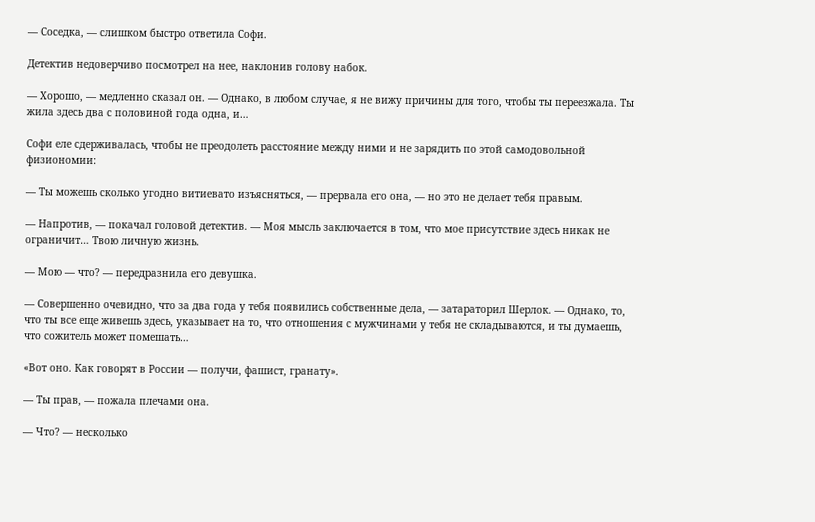— Соседка, — слишком быстро ответила Софи.

Детектив недоверчиво посмотрел на нее, наклонив голову набок.

— Хорошо, — медленно сказал он. — Однако, в любом случае, я не вижу причины для того, чтобы ты переезжала. Ты жила здесь два с половиной года одна, и…

Софи еле сдерживалась, чтобы не преодолеть расстояние между ними и не зарядить по этой самодовольной физиономии:

— Ты можешь сколько угодно витиевато изъясняться, — прервала его она, — но это не делает тебя правым.

— Напротив, — покачал головой детектив. — Моя мысль заключается в том, что мое присутствие здесь никак не ограничит… Твою личную жизнь.

— Мою — что? — передразнила его девушка.

— Совершенно очевидно, что за два года у тебя появились собственные дела, — затараторил Шерлок. — Однако, то, что ты все еще живешь здесь, указывает на то, что отношения с мужчинами у тебя не складываются, и ты думаешь, что сожитель может помешать…

«Вот оно. Как говорят в России — получи, фашист, гранату».

— Ты прав, — пожала плечами она.

— Что? — несколько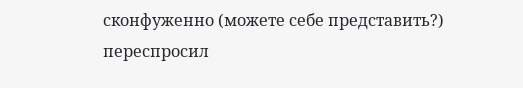сконфуженно (можете себе представить?) переспросил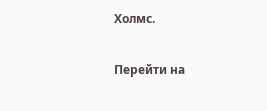Холмс.

Перейти на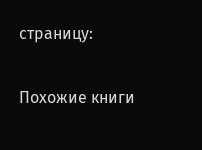страницу:

Похожие книги